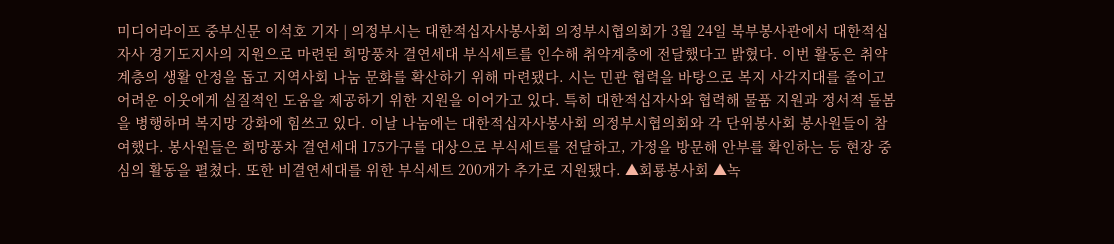미디어라이프 중부신문 이석호 기자 | 의정부시는 대한적십자사봉사회 의정부시협의회가 3월 24일 북부봉사관에서 대한적십자사 경기도지사의 지원으로 마련된 희망풍차 결연세대 부식세트를 인수해 취약계층에 전달했다고 밝혔다. 이번 활동은 취약계층의 생활 안정을 돕고 지역사회 나눔 문화를 확산하기 위해 마련됐다. 시는 민관 협력을 바탕으로 복지 사각지대를 줄이고 어려운 이웃에게 실질적인 도움을 제공하기 위한 지원을 이어가고 있다. 특히 대한적십자사와 협력해 물품 지원과 정서적 돌봄을 병행하며 복지망 강화에 힘쓰고 있다. 이날 나눔에는 대한적십자사봉사회 의정부시협의회와 각 단위봉사회 봉사원들이 참여했다. 봉사원들은 희망풍차 결연세대 175가구를 대상으로 부식세트를 전달하고, 가정을 방문해 안부를 확인하는 등 현장 중심의 활동을 펼쳤다. 또한 비결연세대를 위한 부식세트 200개가 추가로 지원됐다. ▲회룡봉사회 ▲녹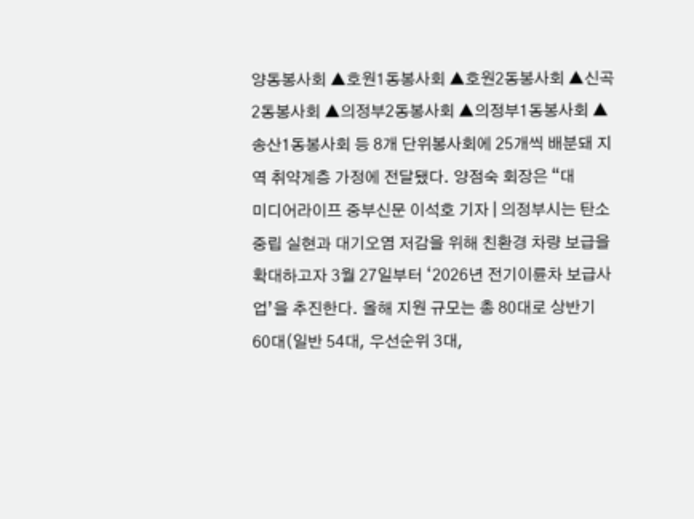양동봉사회 ▲호원1동봉사회 ▲호원2동봉사회 ▲신곡2동봉사회 ▲의정부2동봉사회 ▲의정부1동봉사회 ▲송산1동봉사회 등 8개 단위봉사회에 25개씩 배분돼 지역 취약계층 가정에 전달됐다. 양점숙 회장은 “대
미디어라이프 중부신문 이석호 기자 | 의정부시는 탄소중립 실현과 대기오염 저감을 위해 친환경 차량 보급을 확대하고자 3월 27일부터 ‘2026년 전기이륜차 보급사업’을 추진한다. 올해 지원 규모는 총 80대로 상반기 60대(일반 54대, 우선순위 3대,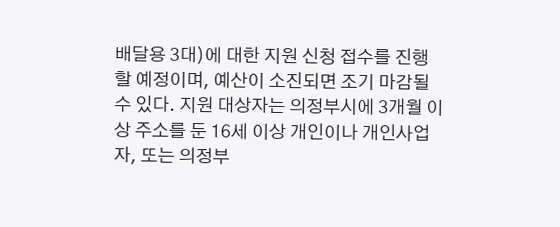배달용 3대)에 대한 지원 신청 접수를 진행할 예정이며, 예산이 소진되면 조기 마감될 수 있다. 지원 대상자는 의정부시에 3개월 이상 주소를 둔 16세 이상 개인이나 개인사업자, 또는 의정부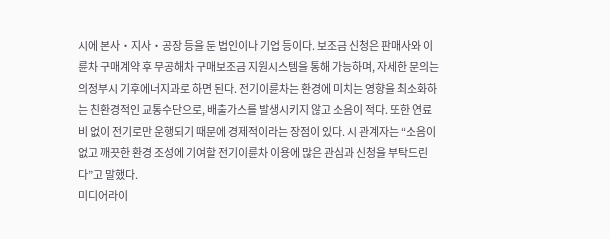시에 본사‧지사‧공장 등을 둔 법인이나 기업 등이다. 보조금 신청은 판매사와 이륜차 구매계약 후 무공해차 구매보조금 지원시스템을 통해 가능하며, 자세한 문의는 의정부시 기후에너지과로 하면 된다. 전기이륜차는 환경에 미치는 영향을 최소화하는 친환경적인 교통수단으로, 배출가스를 발생시키지 않고 소음이 적다. 또한 연료비 없이 전기로만 운행되기 때문에 경제적이라는 장점이 있다. 시 관계자는 “소음이 없고 깨끗한 환경 조성에 기여할 전기이륜차 이용에 많은 관심과 신청을 부탁드린다”고 말했다.
미디어라이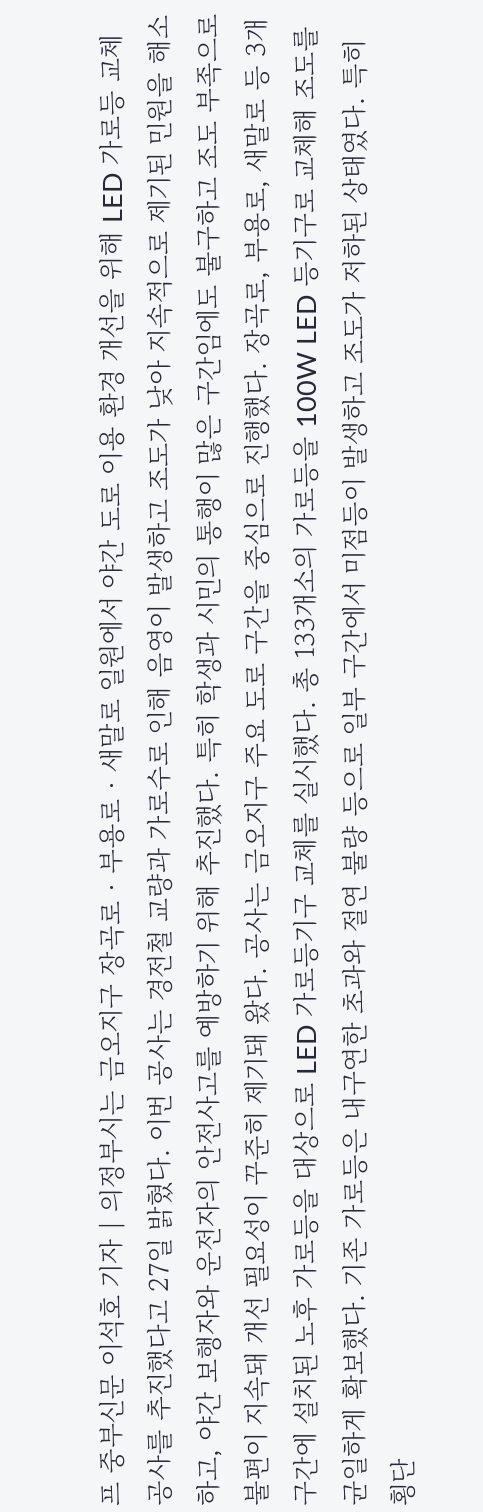프 중부신문 이석호 기자 | 의정부시는 금오지구 장곡로‧부용로‧새말로 일원에서 야간 도로 이용 환경 개선을 위해 LED 가로등 교체 공사를 추진했다고 27일 밝혔다. 이번 공사는 경전철 교량과 가로수로 인해 음영이 발생하고 조도가 낮아 지속적으로 제기된 민원을 해소하고, 야간 보행자와 운전자의 안전사고를 예방하기 위해 추진했다. 특히 학생과 시민의 통행이 많은 구간임에도 불구하고 조도 부족으로 불편이 지속돼 개선 필요성이 꾸준히 제기돼 왔다. 공사는 금오지구 주요 도로 구간을 중심으로 진행했다. 장곡로, 부용로, 새말로 등 3개 구간에 설치된 노후 가로등을 대상으로 LED 가로등기구 교체를 실시했다. 총 133개소의 가로등을 100W LED 등기구로 교체해 조도를 균일하게 확보했다. 기존 가로등은 내구연한 초과와 절연 불량 등으로 일부 구간에서 미점등이 발생하고 조도가 저하된 상태였다. 특히 횡단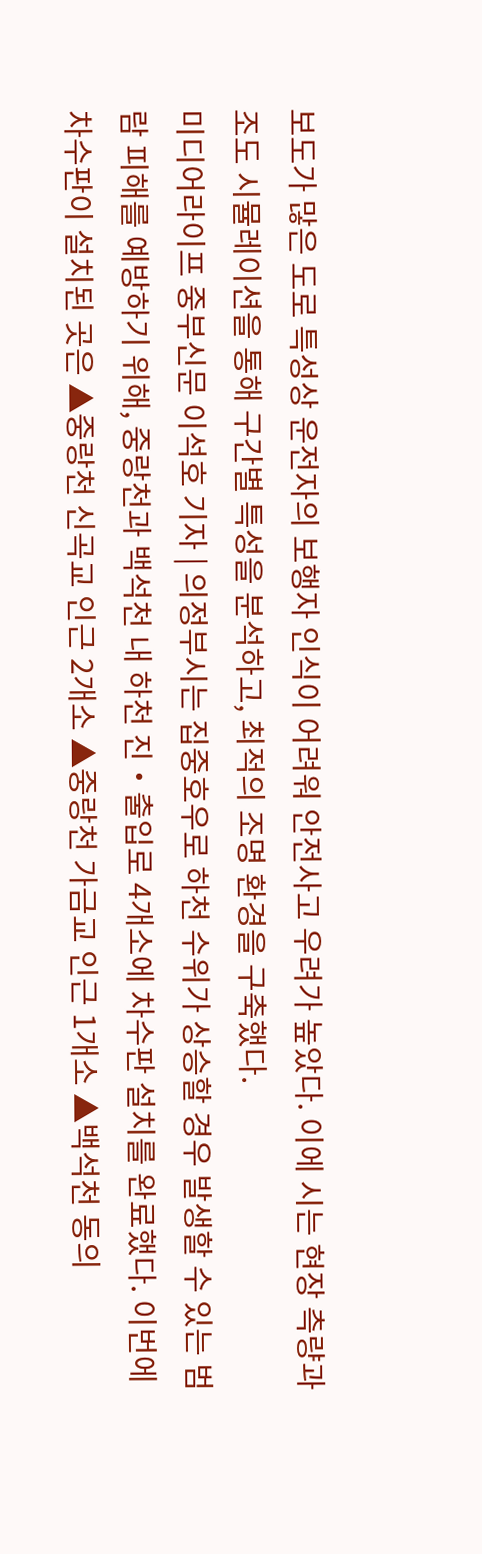보도가 많은 도로 특성상 운전자의 보행자 인식이 어려워 안전사고 우려가 높았다. 이에 시는 현장 측량과 조도 시뮬레이션을 통해 구간별 특성을 분석하고, 최적의 조명 환경을 구축했다.
미디어라이프 중부신문 이석호 기자 | 의정부시는 집중호우로 하천 수위가 상승할 경우 발생할 수 있는 범람 피해를 예방하기 위해, 중랑천과 백석천 내 하천 진‧출입로 4개소에 차수판 설치를 완료했다. 이번에 차수판이 설치된 곳은 ▲중랑천 신곡교 인근 2개소 ▲중랑천 가금교 인근 1개소 ▲백석천 동의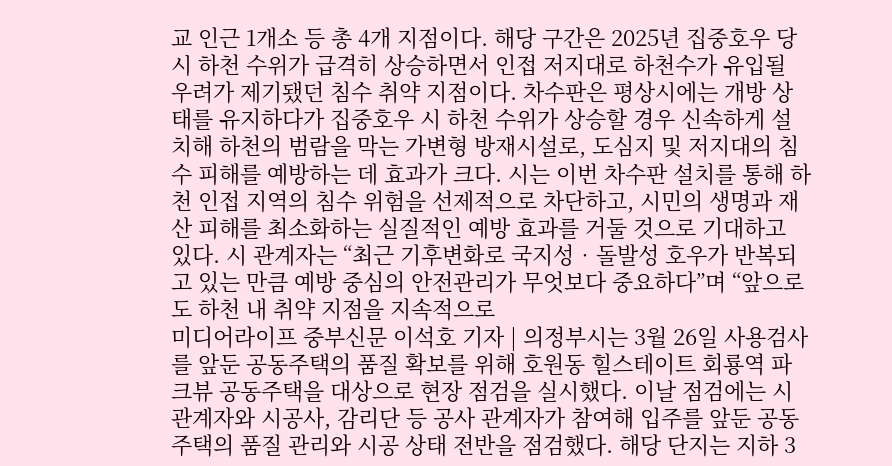교 인근 1개소 등 총 4개 지점이다. 해당 구간은 2025년 집중호우 당시 하천 수위가 급격히 상승하면서 인접 저지대로 하천수가 유입될 우려가 제기됐던 침수 취약 지점이다. 차수판은 평상시에는 개방 상태를 유지하다가 집중호우 시 하천 수위가 상승할 경우 신속하게 설치해 하천의 범람을 막는 가변형 방재시설로, 도심지 및 저지대의 침수 피해를 예방하는 데 효과가 크다. 시는 이번 차수판 설치를 통해 하천 인접 지역의 침수 위험을 선제적으로 차단하고, 시민의 생명과 재산 피해를 최소화하는 실질적인 예방 효과를 거둘 것으로 기대하고 있다. 시 관계자는 “최근 기후변화로 국지성‧돌발성 호우가 반복되고 있는 만큼 예방 중심의 안전관리가 무엇보다 중요하다”며 “앞으로도 하천 내 취약 지점을 지속적으로
미디어라이프 중부신문 이석호 기자 | 의정부시는 3월 26일 사용검사를 앞둔 공동주택의 품질 확보를 위해 호원동 힐스테이트 회룡역 파크뷰 공동주택을 대상으로 현장 점검을 실시했다. 이날 점검에는 시 관계자와 시공사, 감리단 등 공사 관계자가 참여해 입주를 앞둔 공동주택의 품질 관리와 시공 상태 전반을 점검했다. 해당 단지는 지하 3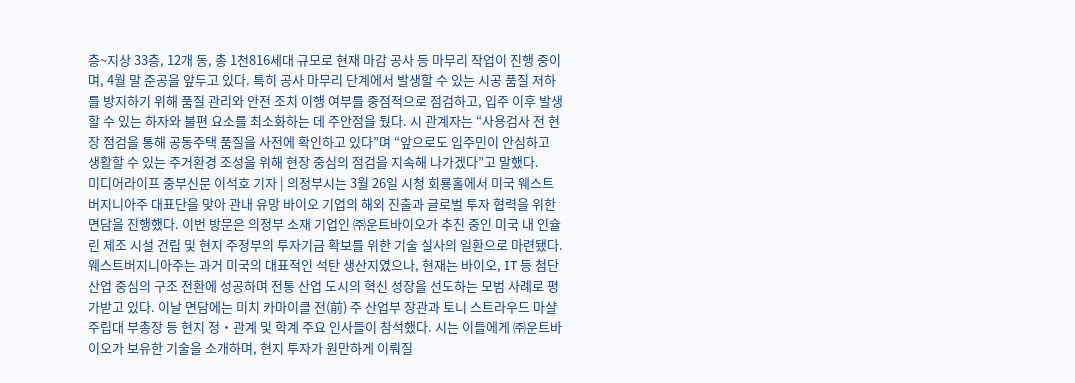층~지상 33층, 12개 동, 총 1천816세대 규모로 현재 마감 공사 등 마무리 작업이 진행 중이며, 4월 말 준공을 앞두고 있다. 특히 공사 마무리 단계에서 발생할 수 있는 시공 품질 저하를 방지하기 위해 품질 관리와 안전 조치 이행 여부를 중점적으로 점검하고, 입주 이후 발생할 수 있는 하자와 불편 요소를 최소화하는 데 주안점을 뒀다. 시 관계자는 “사용검사 전 현장 점검을 통해 공동주택 품질을 사전에 확인하고 있다”며 “앞으로도 입주민이 안심하고 생활할 수 있는 주거환경 조성을 위해 현장 중심의 점검을 지속해 나가겠다”고 말했다.
미디어라이프 중부신문 이석호 기자 | 의정부시는 3월 26일 시청 회룡홀에서 미국 웨스트버지니아주 대표단을 맞아 관내 유망 바이오 기업의 해외 진출과 글로벌 투자 협력을 위한 면담을 진행했다. 이번 방문은 의정부 소재 기업인 ㈜운트바이오가 추진 중인 미국 내 인슐린 제조 시설 건립 및 현지 주정부의 투자기금 확보를 위한 기술 실사의 일환으로 마련됐다. 웨스트버지니아주는 과거 미국의 대표적인 석탄 생산지였으나, 현재는 바이오, IT 등 첨단 산업 중심의 구조 전환에 성공하며 전통 산업 도시의 혁신 성장을 선도하는 모범 사례로 평가받고 있다. 이날 면담에는 미치 카마이클 전(前) 주 산업부 장관과 토니 스트라우드 마샬주립대 부총장 등 현지 정‧관계 및 학계 주요 인사들이 참석했다. 시는 이들에게 ㈜운트바이오가 보유한 기술을 소개하며, 현지 투자가 원만하게 이뤄질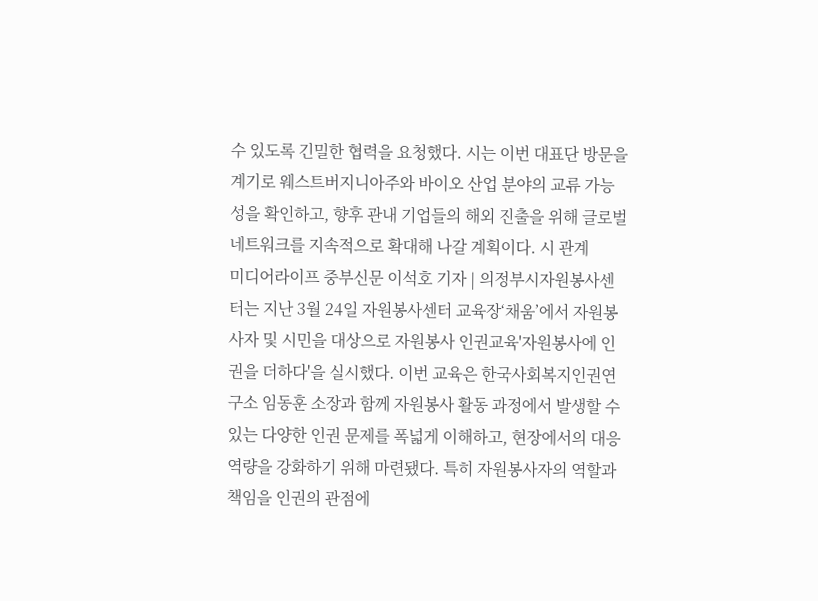수 있도록 긴밀한 협력을 요청했다. 시는 이번 대표단 방문을 계기로 웨스트버지니아주와 바이오 산업 분야의 교류 가능성을 확인하고, 향후 관내 기업들의 해외 진출을 위해 글로벌 네트워크를 지속적으로 확대해 나갈 계획이다. 시 관계
미디어라이프 중부신문 이석호 기자 | 의정부시자원봉사센터는 지난 3월 24일 자원봉사센터 교육장‘채움’에서 자원봉사자 및 시민을 대상으로 자원봉사 인권교육'자원봉사에 인권을 더하다'을 실시했다. 이번 교육은 한국사회복지인권연구소 임동훈 소장과 함께 자원봉사 활동 과정에서 발생할 수 있는 다양한 인권 문제를 폭넓게 이해하고, 현장에서의 대응 역량을 강화하기 위해 마련됐다. 특히 자원봉사자의 역할과 책임을 인권의 관점에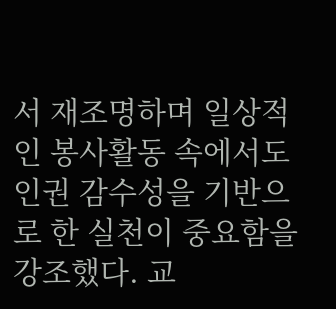서 재조명하며 일상적인 봉사활동 속에서도 인권 감수성을 기반으로 한 실천이 중요함을 강조했다. 교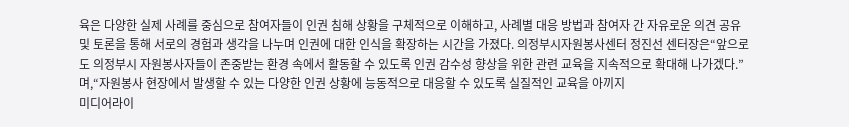육은 다양한 실제 사례를 중심으로 참여자들이 인권 침해 상황을 구체적으로 이해하고, 사례별 대응 방법과 참여자 간 자유로운 의견 공유 및 토론을 통해 서로의 경험과 생각을 나누며 인권에 대한 인식을 확장하는 시간을 가졌다. 의정부시자원봉사센터 정진선 센터장은“앞으로도 의정부시 자원봉사자들이 존중받는 환경 속에서 활동할 수 있도록 인권 감수성 향상을 위한 관련 교육을 지속적으로 확대해 나가겠다.”며,“자원봉사 현장에서 발생할 수 있는 다양한 인권 상황에 능동적으로 대응할 수 있도록 실질적인 교육을 아끼지
미디어라이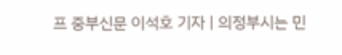프 중부신문 이석호 기자 | 의정부시는 민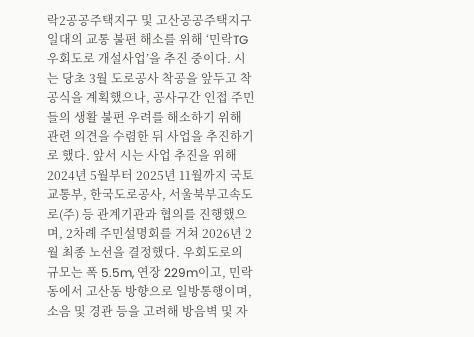락2공공주택지구 및 고산공공주택지구 일대의 교통 불편 해소를 위해 ‘민락TG 우회도로 개설사업’을 추진 중이다. 시는 당초 3월 도로공사 착공을 앞두고 착공식을 계획했으나, 공사구간 인접 주민들의 생활 불편 우려를 해소하기 위해 관련 의견을 수렴한 뒤 사업을 추진하기로 했다. 앞서 시는 사업 추진을 위해 2024년 5월부터 2025년 11월까지 국토교통부, 한국도로공사, 서울북부고속도로(주) 등 관계기관과 협의를 진행했으며, 2차례 주민설명회를 거쳐 2026년 2월 최종 노선을 결정했다. 우회도로의 규모는 폭 5.5m, 연장 229m이고, 민락동에서 고산동 방향으로 일방통행이며, 소음 및 경관 등을 고려해 방음벽 및 자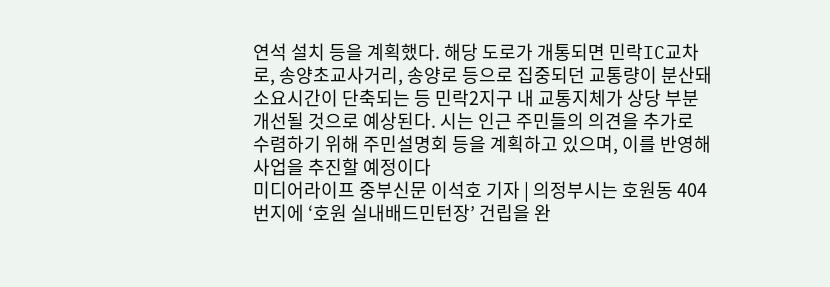연석 설치 등을 계획했다. 해당 도로가 개통되면 민락IC교차로, 송양초교사거리, 송양로 등으로 집중되던 교통량이 분산돼 소요시간이 단축되는 등 민락2지구 내 교통지체가 상당 부분 개선될 것으로 예상된다. 시는 인근 주민들의 의견을 추가로 수렴하기 위해 주민설명회 등을 계획하고 있으며, 이를 반영해 사업을 추진할 예정이다
미디어라이프 중부신문 이석호 기자 | 의정부시는 호원동 404번지에 ‘호원 실내배드민턴장’ 건립을 완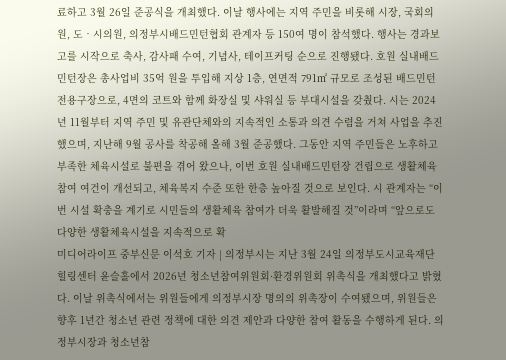료하고 3월 26일 준공식을 개최했다. 이날 행사에는 지역 주민을 비롯해 시장, 국회의원, 도‧시의원, 의정부시배드민턴협회 관계자 등 150여 명이 참석했다. 행사는 경과보고를 시작으로 축사, 감사패 수여, 기념사, 테이프커팅 순으로 진행됐다. 호원 실내배드민턴장은 총사업비 35억 원을 투입해 지상 1층, 연면적 791㎡ 규모로 조성된 배드민턴 전용구장으로, 4면의 코트와 함께 화장실 및 샤워실 등 부대시설을 갖췄다. 시는 2024년 11월부터 지역 주민 및 유관단체와의 지속적인 소통과 의견 수렴을 거쳐 사업을 추진했으며, 지난해 9월 공사를 착공해 올해 3월 준공했다. 그동안 지역 주민들은 노후하고 부족한 체육시설로 불편을 겪어 왔으나, 이번 호원 실내배드민턴장 건립으로 생활체육 참여 여건이 개선되고, 체육복지 수준 또한 한층 높아질 것으로 보인다. 시 관계자는 “이번 시설 확충을 계기로 시민들의 생활체육 참여가 더욱 활발해질 것”이라며 “앞으로도 다양한 생활체육시설을 지속적으로 확
미디어라이프 중부신문 이석호 기자 | 의정부시는 지난 3월 24일 의정부도시교육재단 힐링센터 윤슬홀에서 2026년 청소년참여위원회·환경위원회 위촉식을 개최했다고 밝혔다. 이날 위촉식에서는 위원들에게 의정부시장 명의의 위촉장이 수여됐으며, 위원들은 향후 1년간 청소년 관련 정책에 대한 의견 제안과 다양한 참여 활동을 수행하게 된다. 의정부시장과 청소년참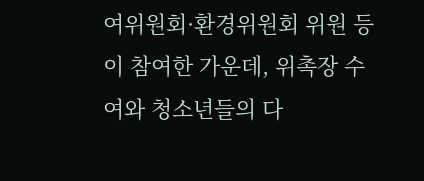여위원회·환경위원회 위원 등이 참여한 가운데, 위촉장 수여와 청소년들의 다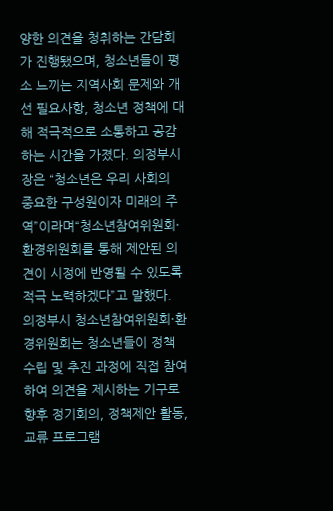양한 의견을 청취하는 간담회가 진행됐으며, 청소년들이 평소 느끼는 지역사회 문제와 개선 필요사항, 청소년 정책에 대해 적극적으로 소통하고 공감하는 시간을 가졌다. 의정부시장은 “청소년은 우리 사회의 중요한 구성원이자 미래의 주역”이라며“청소년참여위원회·환경위원회를 통해 제안된 의견이 시정에 반영될 수 있도록 적극 노력하겠다”고 말했다. 의정부시 청소년참여위원회·환경위원회는 청소년들이 정책 수립 및 추진 과정에 직접 참여하여 의견을 제시하는 기구로 향후 정기회의, 정책제안 활동, 교류 프로그램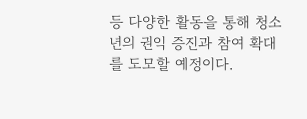등 다양한 활동을 통해 청소년의 권익 증진과 참여 확대를 도모할 예정이다.